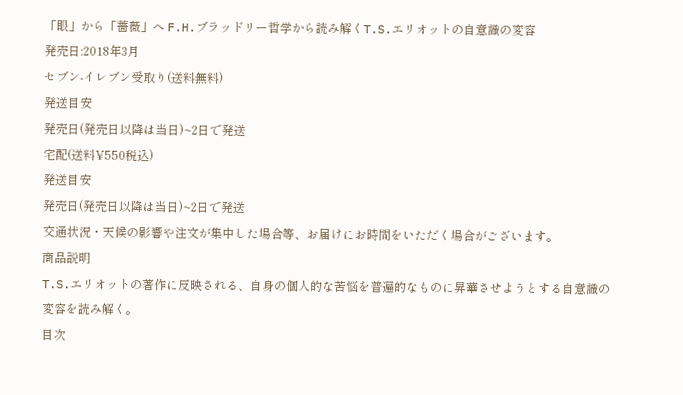「眼」から「薔薇」へ F.H.ブラッドリー哲学から読み解くT.S.エリオットの自意識の変容
発売日:2018年3月
セブン-イレブン受取り(送料無料)
発送目安
発売日(発売日以降は当日)~2日で発送
宅配(送料¥550税込)
発送目安
発売日(発売日以降は当日)~2日で発送
交通状況・天候の影響や注文が集中した場合等、お届けにお時間をいただく場合がございます。
商品説明
T.S.エリオットの著作に反映される、自身の個人的な苦悩を普遍的なものに昇華させようとする自意識の変容を読み解く。
目次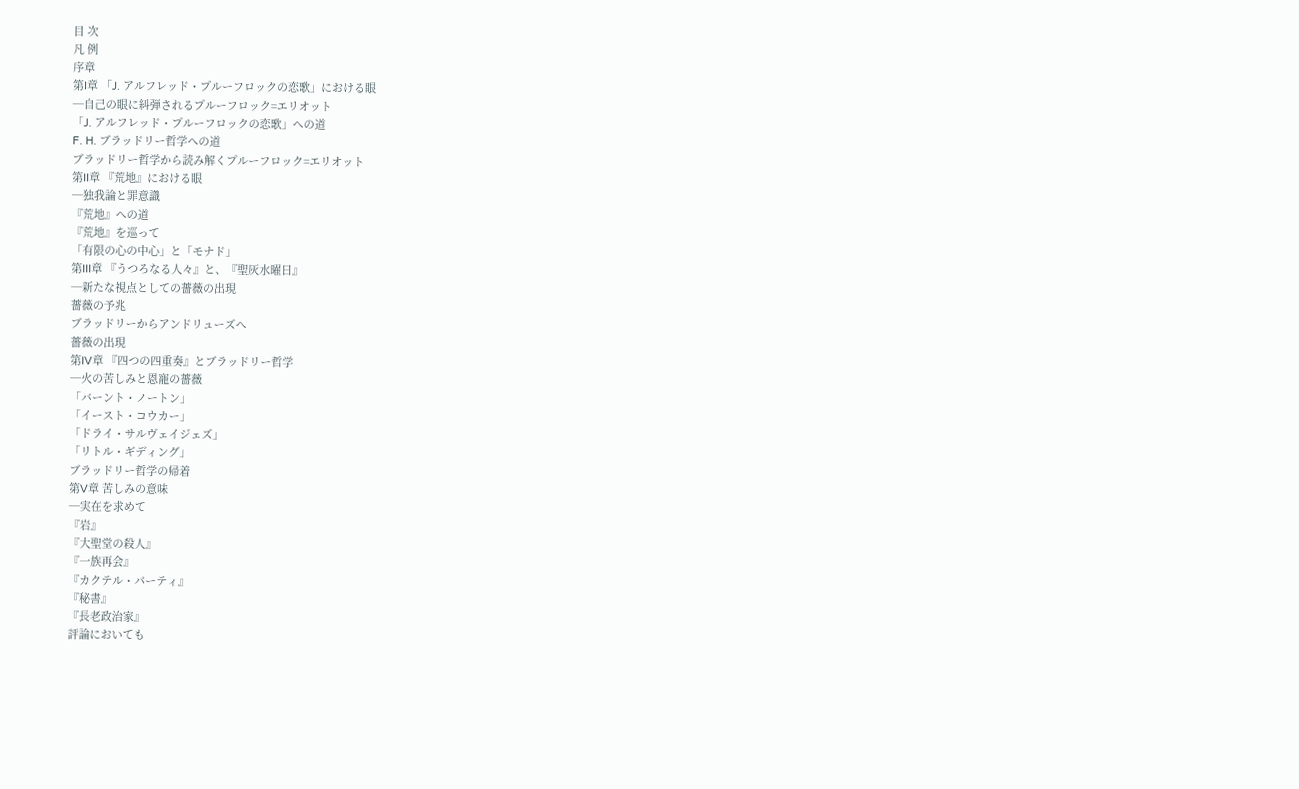目 次
凡 例
序章
第I章 「J. アルフレッド・プルーフロックの恋歌」における眼
─自己の眼に糾弾されるプルーフロック=エリオット
「J. アルフレッド・プルーフロックの恋歌」への道
F. H. ブラッドリー哲学への道
ブラッドリー哲学から読み解くプルーフロック=エリオット
第II章 『荒地』における眼
─独我論と罪意識
『荒地』への道
『荒地』を巡って
「有限の心の中心」と「モナド」
第III章 『うつろなる人々』と、『聖灰水曜日』
─新たな視点としての薔薇の出現
薔薇の予兆
ブラッドリーからアンドリューズへ
薔薇の出現
第IV章 『四つの四重奏』とブラッドリー哲学
─火の苦しみと恩寵の薔薇
「バーント・ノートン」
「イースト・コウカー」
「ドライ・サルヴェイジェズ」
「リトル・ギディング」
ブラッドリー哲学の帰着
第V章 苦しみの意味
─実在を求めて
『岩』
『大聖堂の殺人』
『一族再会』
『カクテル・パーティ』
『秘書』
『長老政治家』
評論においても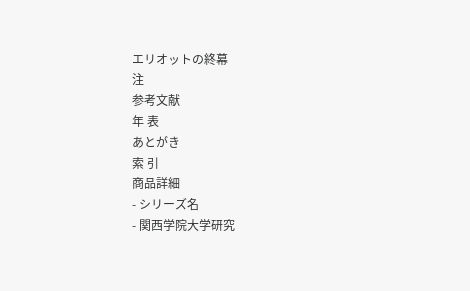エリオットの終幕
注
参考文献
年 表
あとがき
索 引
商品詳細
- シリーズ名
- 関西学院大学研究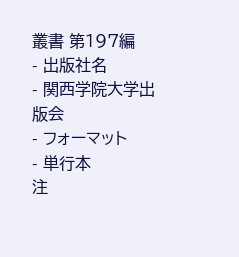叢書 第197編
- 出版社名
- 関西学院大学出版会
- フォーマット
- 単行本
注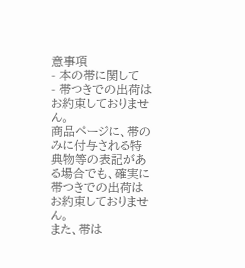意事項
- 本の帯に関して
- 帯つきでの出荷はお約束しておりません。
商品ページに、帯のみに付与される特典物等の表記がある場合でも、確実に帯つきでの出荷はお約束しておりません。
また、帯は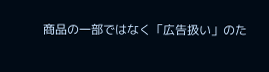商品の一部ではなく「広告扱い」のた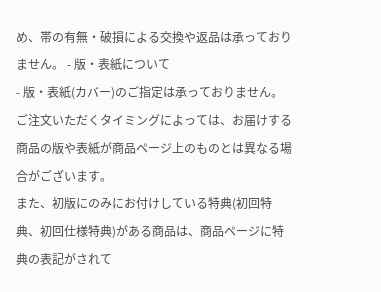め、帯の有無・破損による交換や返品は承っておりません。 - 版・表紙について
- 版・表紙(カバー)のご指定は承っておりません。ご注文いただくタイミングによっては、お届けする商品の版や表紙が商品ページ上のものとは異なる場合がございます。
また、初版にのみにお付けしている特典(初回特典、初回仕様特典)がある商品は、商品ページに特典の表記がされて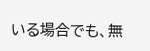いる場合でも、無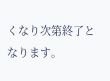くなり次第終了となります。